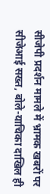सीजेपी प्रदर्शन मामले में भ्रामक खबरों पर सीजेआई सख्त, बोले-याचिका दाखिल ही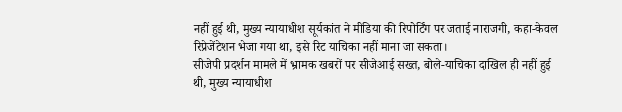नहीं हुई थी, मुख्य न्यायाधीश सूर्यकांत ने मीडिया की रिपोर्टिंग पर जताई नाराजगी, कहा-केवल रिप्रेजेंटेशन भेजा गया था, इसे रिट याचिका नहीं माना जा सकता।
सीजेपी प्रदर्शन मामले में भ्रामक खबरों पर सीजेआई सख्त, बोले-याचिका दाखिल ही नहीं हुई थी, मुख्य न्यायाधीश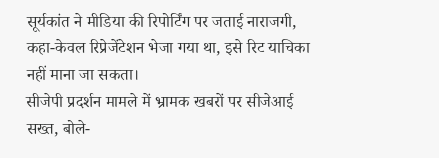सूर्यकांत ने मीडिया की रिपोर्टिंग पर जताई नाराजगी, कहा-केवल रिप्रेजेंटेशन भेजा गया था, इसे रिट याचिका नहीं माना जा सकता।
सीजेपी प्रदर्शन मामले में भ्रामक खबरों पर सीजेआई सख्त, बोले-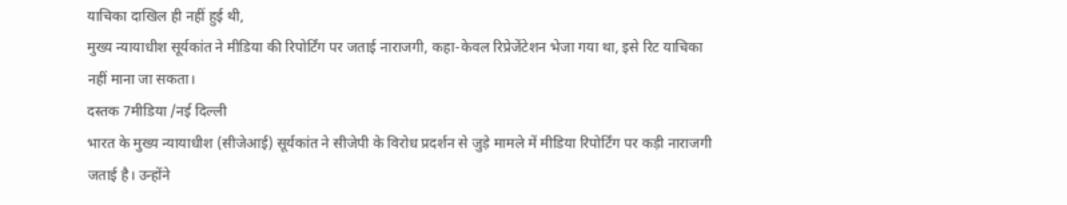याचिका दाखिल ही नहीं हुई थी,
मुख्य न्यायाधीश सूर्यकांत ने मीडिया की रिपोर्टिंग पर जताई नाराजगी, कहा-केवल रिप्रेजेंटेशन भेजा गया था, इसे रिट याचिका नहीं माना जा सकता।
दस्तक 7मीडिया /नई दिल्ली
भारत के मुख्य न्यायाधीश (सीजेआई) सूर्यकांत ने सीजेपी के विरोध प्रदर्शन से जुड़े मामले में मीडिया रिपोर्टिंग पर कड़ी नाराजगी जताई है। उन्होंने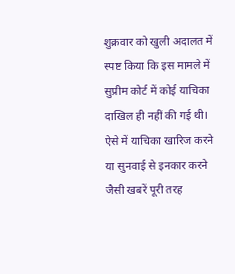शुक्रवार को खुली अदालत में स्पष्ट किया कि इस मामले में सुप्रीम कोर्ट में कोई याचिका दाखिल ही नहीं की गई थी। ऐसे में याचिका खारिज करने या सुनवाई से इनकार करने जैसी खबरें पूरी तरह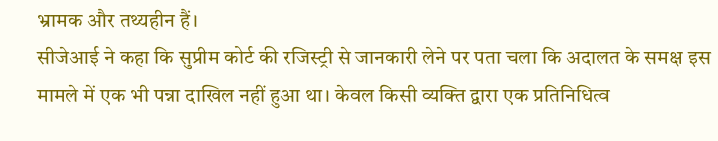भ्रामक और तथ्यहीन हैं।
सीजेआई ने कहा कि सुप्रीम कोर्ट की रजिस्ट्री से जानकारी लेने पर पता चला कि अदालत के समक्ष इस मामले में एक भी पन्ना दाखिल नहीं हुआ था। केवल किसी व्यक्ति द्वारा एक प्रतिनिधित्व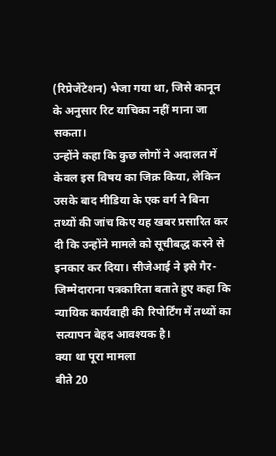(रिप्रेजेंटेशन) भेजा गया था, जिसे कानून के अनुसार रिट याचिका नहीं माना जा सकता।
उन्होंने कहा कि कुछ लोगों ने अदालत में केवल इस विषय का जिक्र किया, लेकिन उसके बाद मीडिया के एक वर्ग ने बिना तथ्यों की जांच किए यह खबर प्रसारित कर दी कि उन्होंने मामले को सूचीबद्ध करने से इनकार कर दिया। सीजेआई ने इसे गैर-जिम्मेदाराना पत्रकारिता बताते हुए कहा कि न्यायिक कार्यवाही की रिपोर्टिंग में तथ्यों का सत्यापन बेहद आवश्यक है।
क्या था पूरा मामला
बीते 20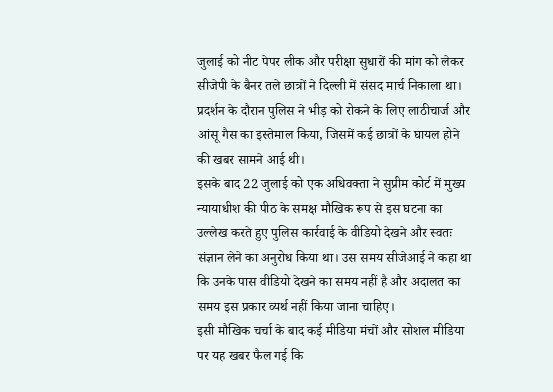जुलाई को नीट पेपर लीक और परीक्षा सुधारों की मांग को लेकर सीजेपी के बैनर तले छात्रों ने दिल्ली में संसद मार्च निकाला था। प्रदर्शन के दौरान पुलिस ने भीड़ को रोकने के लिए लाठीचार्ज और आंसू गैस का इस्तेमाल किया, जिसमें कई छात्रों के घायल होने की खबर सामने आई थी।
इसके बाद 22 जुलाई को एक अधिवक्ता ने सुप्रीम कोर्ट में मुख्य न्यायाधीश की पीठ के समक्ष मौखिक रूप से इस घटना का उल्लेख करते हुए पुलिस कार्रवाई के वीडियो देखने और स्वतः संज्ञान लेने का अनुरोध किया था। उस समय सीजेआई ने कहा था कि उनके पास वीडियो देखने का समय नहीं है और अदालत का समय इस प्रकार व्यर्थ नहीं किया जाना चाहिए।
इसी मौखिक चर्चा के बाद कई मीडिया मंचों और सोशल मीडिया पर यह खबर फैल गई कि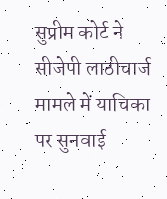सुप्रीम कोर्ट ने सीजेपी लाठीचार्ज मामले में याचिका पर सुनवाई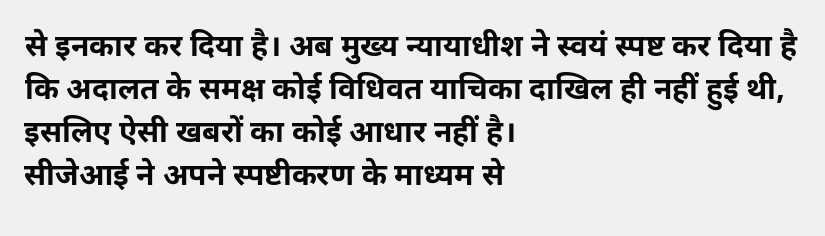से इनकार कर दिया है। अब मुख्य न्यायाधीश ने स्वयं स्पष्ट कर दिया है कि अदालत के समक्ष कोई विधिवत याचिका दाखिल ही नहीं हुई थी, इसलिए ऐसी खबरों का कोई आधार नहीं है।
सीजेआई ने अपने स्पष्टीकरण के माध्यम से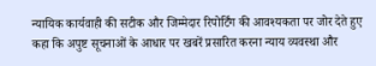न्यायिक कार्यवाही की सटीक और जिम्मेदार रिपोर्टिंग की आवश्यकता पर जोर देते हुए कहा कि अपुष्ट सूचनाओं के आधार पर खबरें प्रसारित करना न्याय व्यवस्था और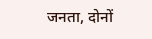जनता, दोनों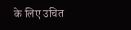के लिए उचित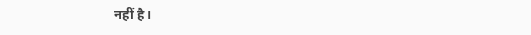नहीं है।